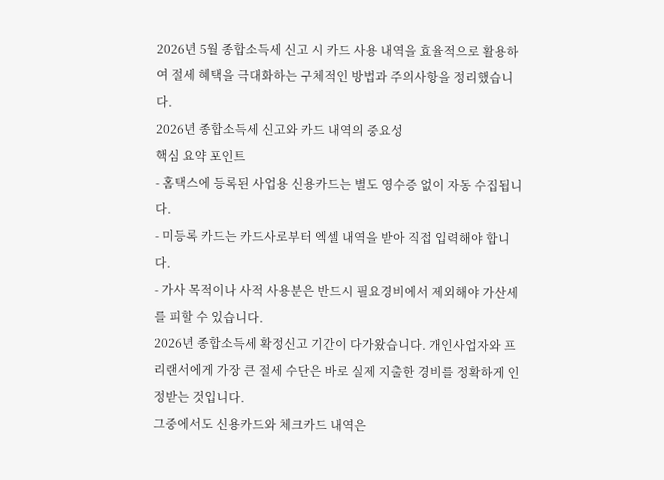2026년 5월 종합소득세 신고 시 카드 사용 내역을 효율적으로 활용하여 절세 혜택을 극대화하는 구체적인 방법과 주의사항을 정리했습니다.
2026년 종합소득세 신고와 카드 내역의 중요성
핵심 요약 포인트
- 홈택스에 등록된 사업용 신용카드는 별도 영수증 없이 자동 수집됩니다.
- 미등록 카드는 카드사로부터 엑셀 내역을 받아 직접 입력해야 합니다.
- 가사 목적이나 사적 사용분은 반드시 필요경비에서 제외해야 가산세를 피할 수 있습니다.
2026년 종합소득세 확정신고 기간이 다가왔습니다. 개인사업자와 프리랜서에게 가장 큰 절세 수단은 바로 실제 지출한 경비를 정확하게 인정받는 것입니다.
그중에서도 신용카드와 체크카드 내역은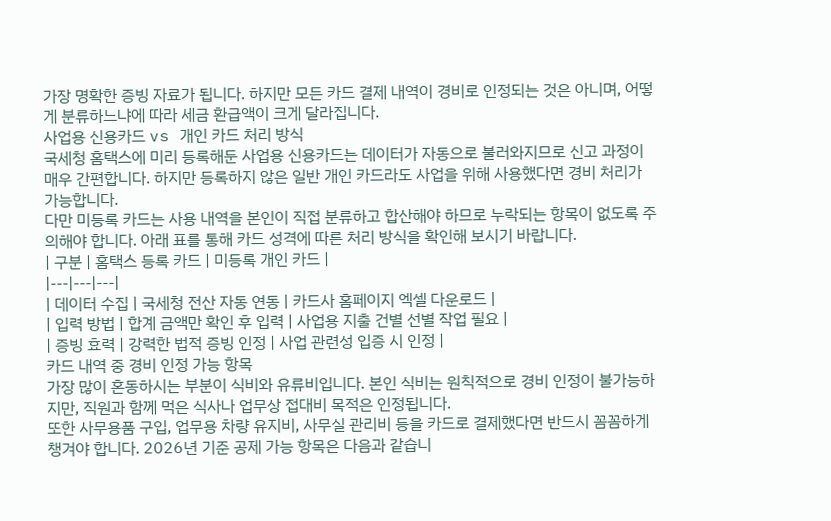가장 명확한 증빙 자료가 됩니다. 하지만 모든 카드 결제 내역이 경비로 인정되는 것은 아니며, 어떻게 분류하느냐에 따라 세금 환급액이 크게 달라집니다.
사업용 신용카드 vs 개인 카드 처리 방식
국세청 홈택스에 미리 등록해둔 사업용 신용카드는 데이터가 자동으로 불러와지므로 신고 과정이 매우 간편합니다. 하지만 등록하지 않은 일반 개인 카드라도 사업을 위해 사용했다면 경비 처리가 가능합니다.
다만 미등록 카드는 사용 내역을 본인이 직접 분류하고 합산해야 하므로 누락되는 항목이 없도록 주의해야 합니다. 아래 표를 통해 카드 성격에 따른 처리 방식을 확인해 보시기 바랍니다.
| 구분 | 홈택스 등록 카드 | 미등록 개인 카드 |
|---|---|---|
| 데이터 수집 | 국세청 전산 자동 연동 | 카드사 홈페이지 엑셀 다운로드 |
| 입력 방법 | 합계 금액만 확인 후 입력 | 사업용 지출 건별 선별 작업 필요 |
| 증빙 효력 | 강력한 법적 증빙 인정 | 사업 관련성 입증 시 인정 |
카드 내역 중 경비 인정 가능 항목
가장 많이 혼동하시는 부분이 식비와 유류비입니다. 본인 식비는 원칙적으로 경비 인정이 불가능하지만, 직원과 함께 먹은 식사나 업무상 접대비 목적은 인정됩니다.
또한 사무용품 구입, 업무용 차량 유지비, 사무실 관리비 등을 카드로 결제했다면 반드시 꼼꼼하게 챙겨야 합니다. 2026년 기준 공제 가능 항목은 다음과 같습니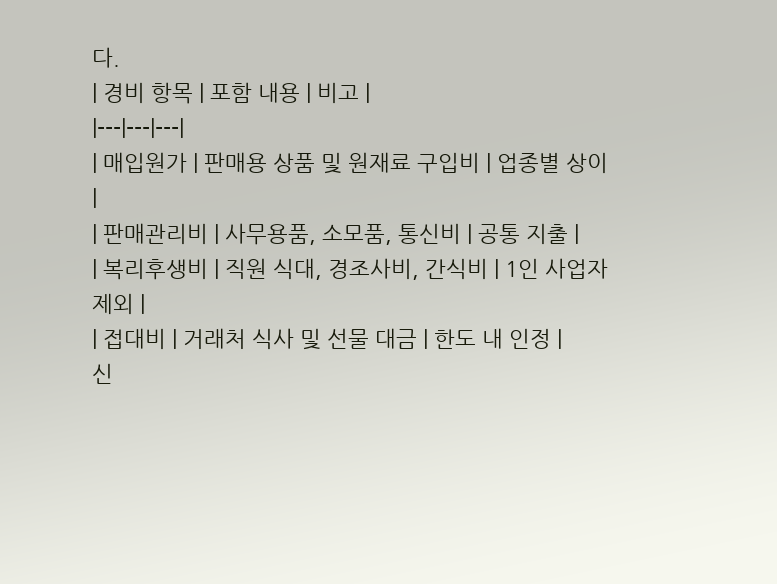다.
| 경비 항목 | 포함 내용 | 비고 |
|---|---|---|
| 매입원가 | 판매용 상품 및 원재료 구입비 | 업종별 상이 |
| 판매관리비 | 사무용품, 소모품, 통신비 | 공통 지출 |
| 복리후생비 | 직원 식대, 경조사비, 간식비 | 1인 사업자 제외 |
| 접대비 | 거래처 식사 및 선물 대금 | 한도 내 인정 |
신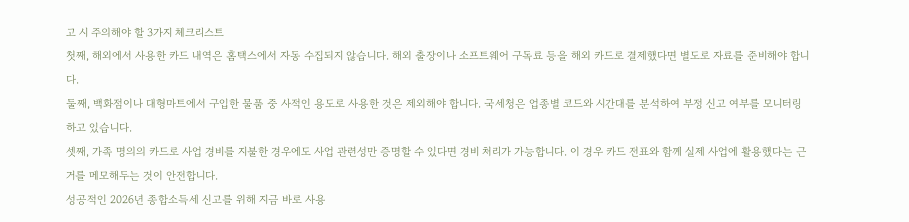고 시 주의해야 할 3가지 체크리스트
첫째, 해외에서 사용한 카드 내역은 홈택스에서 자동 수집되지 않습니다. 해외 출장이나 소프트웨어 구독료 등을 해외 카드로 결제했다면 별도로 자료를 준비해야 합니다.
둘째, 백화점이나 대형마트에서 구입한 물품 중 사적인 용도로 사용한 것은 제외해야 합니다. 국세청은 업종별 코드와 시간대를 분석하여 부정 신고 여부를 모니터링하고 있습니다.
셋째, 가족 명의의 카드로 사업 경비를 지불한 경우에도 사업 관련성만 증명할 수 있다면 경비 처리가 가능합니다. 이 경우 카드 전표와 함께 실제 사업에 활용했다는 근거를 메모해두는 것이 안전합니다.
성공적인 2026년 종합소득세 신고를 위해 지금 바로 사용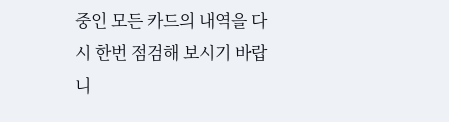중인 모든 카드의 내역을 다시 한번 점검해 보시기 바랍니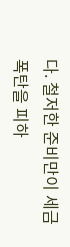다. 철저한 준비만이 세금 폭탄을 피하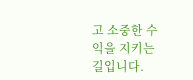고 소중한 수익을 지키는 길입니다.